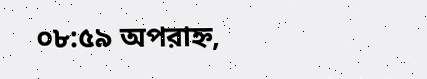০৮:৫৯ অপরাহ্ন,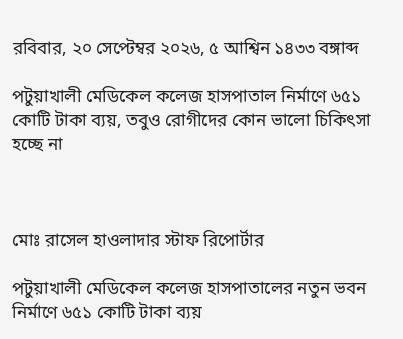রবিবার, ২০ সেপ্টেম্বর ২০২৬, ৫ আশ্বিন ১৪৩৩ বঙ্গাব্দ

পটুয়াখালী মেডিকেল কলেজ হাসপাতাল নির্মাণে ৬৫১ কোটি টাকা ব্যয়, তবুও রোগীদের কোন ভালো চিকিৎসা হচ্ছে না



মোঃ রাসেল হাওলাদার স্টাফ রিপোর্টার

পটুয়াখালী মেডিকেল কলেজ হাসপাতালের নতুন ভবন নির্মাণে ৬৫১ কোটি টাকা ব্যয়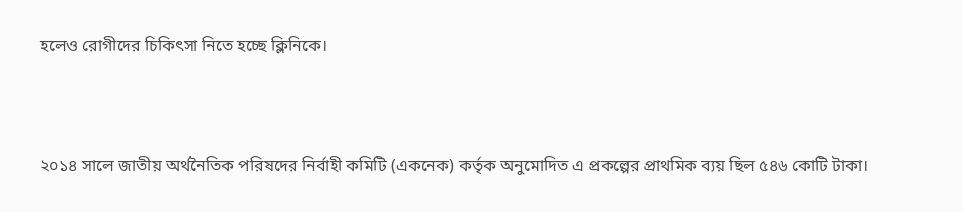হলেও রোগীদের চিকিৎসা নিতে হচ্ছে ক্লিনিকে।



২০১৪ সালে জাতীয় অর্থনৈতিক পরিষদের নির্বাহী কমিটি (একনেক) কর্তৃক অনুমোদিত এ প্রকল্পের প্রাথমিক ব্যয় ছিল ৫৪৬ কোটি টাকা।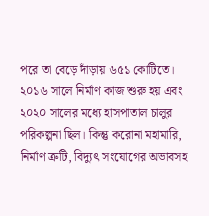পরে তা বেড়ে দাঁড়ায় ৬৫১ কোটিতে। ২০১৬ সালে নির্মাণ কাজ শুরু হয় এবং ২০২০ সালের মধ্যে হাসপাতাল চালুর পরিকল্পনা ছিল। কিন্তু করোনা মহামারি, নির্মাণ ত্রুটি, বিদ্যুৎ সংযোগের অভাবসহ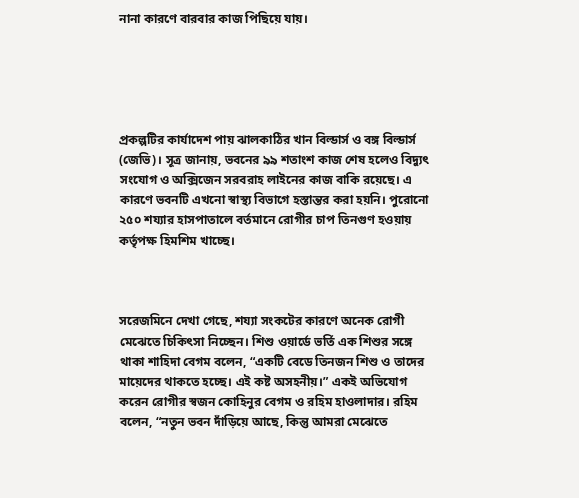নানা কারণে বারবার কাজ পিছিয়ে যায়।





প্রকল্পটির কার্যাদেশ পায় ঝালকাঠির খান বিল্ডার্স ও বঙ্গ বিল্ডার্স (জেভি)। সূত্র জানায়, ভবনের ৯৯ শতাংশ কাজ শেষ হলেও বিদ্যুৎ সংযোগ ও অক্সিজেন সরবরাহ লাইনের কাজ বাকি রয়েছে। এ কারণে ভবনটি এখনো স্বাস্থ্য বিভাগে হস্তান্তর করা হয়নি। পুরোনো ২৫০ শয্যার হাসপাতালে বর্তমানে রোগীর চাপ তিনগুণ হওয়ায় কর্তৃপক্ষ হিমশিম খাচ্ছে।



সরেজমিনে দেখা গেছে, শয্যা সংকটের কারণে অনেক রোগী মেঝেতে চিকিৎসা নিচ্ছেন। শিশু ওয়ার্ডে ভর্তি এক শিশুর সঙ্গে থাকা শাহিদা বেগম বলেন, “একটি বেডে তিনজন শিশু ও তাদের মায়েদের থাকতে হচ্ছে। এই কষ্ট অসহনীয়।” একই অভিযোগ করেন রোগীর স্বজন কোহিনুর বেগম ও রহিম হাওলাদার। রহিম বলেন, “নতুন ভবন দাঁড়িয়ে আছে, কিন্তু আমরা মেঝেতে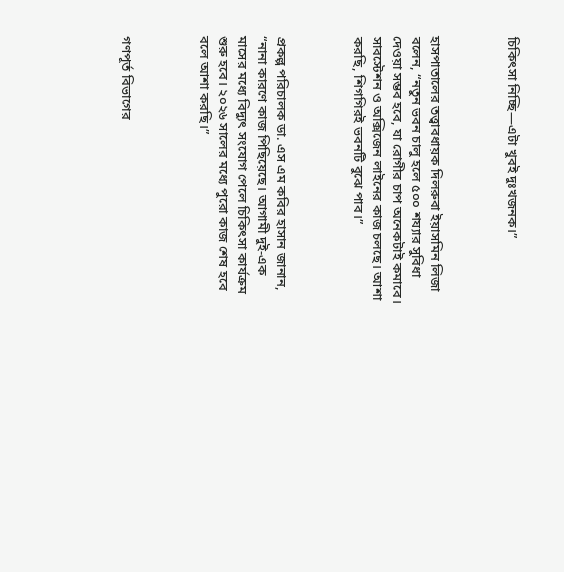চিকিৎসা নিচ্ছি—এটা খুবই দুঃখজনক।”



হাসপাতালের তত্ত্বাবধায়ক দিলরুবা ইয়াসমিন লিজা বলেন, “নতুন ভবন চালু হলে ৫০০ শয্যার সুবিধা দেওয়া সম্ভব হবে, যা রোগীর চাপ অনেকটাই কমাবে। সাবস্টেশন ও অক্সিজেন লাইনের কাজ চলছে। আশা করছি, শিগগিরই ভবনটি বুঝে পাব।”



প্রকল্প পরিচালক ডা. এস এম কবির হাসান জানান, “নানা কারণে কাজ পিছিয়েছে। আগামী দুই-এক মাসের মধ্যে বিদ্যুৎ সংযোগ পেলে চিকিৎসা কার্যক্রম শুরু হবে। ২০২৬ সালের মধ্যে পুরো কাজ শেষ হবে বলে আশা করছি।”



গণপূর্ত বিভাগের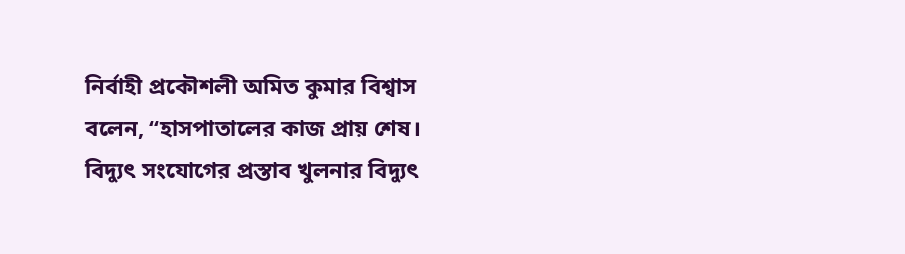নির্বাহী প্রকৌশলী অমিত কুমার বিশ্বাস বলেন, “হাসপাতালের কাজ প্রায় শেষ। বিদ্যুৎ সংযোগের প্রস্তাব খুলনার বিদ্যুৎ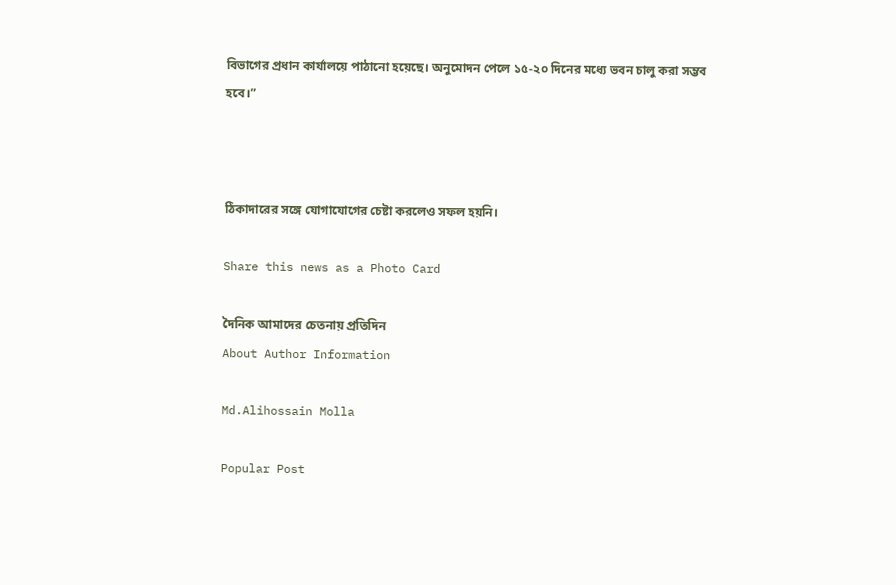বিভাগের প্রধান কার্যালয়ে পাঠানো হয়েছে। অনুমোদন পেলে ১৫-২০ দিনের মধ্যে ভবন চালু করা সম্ভব হবে।”



ঠিকাদারের সঙ্গে যোগাযোগের চেষ্টা করলেও সফল হয়নি।

Share this news as a Photo Card

দৈনিক আমাদের চেতনায় প্রতিদিন
About Author Information

Md.Alihossain Molla

Popular Post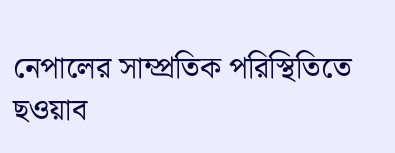নেপালের সাম্প্রতিক পরিস্থিতিতে ছওয়াব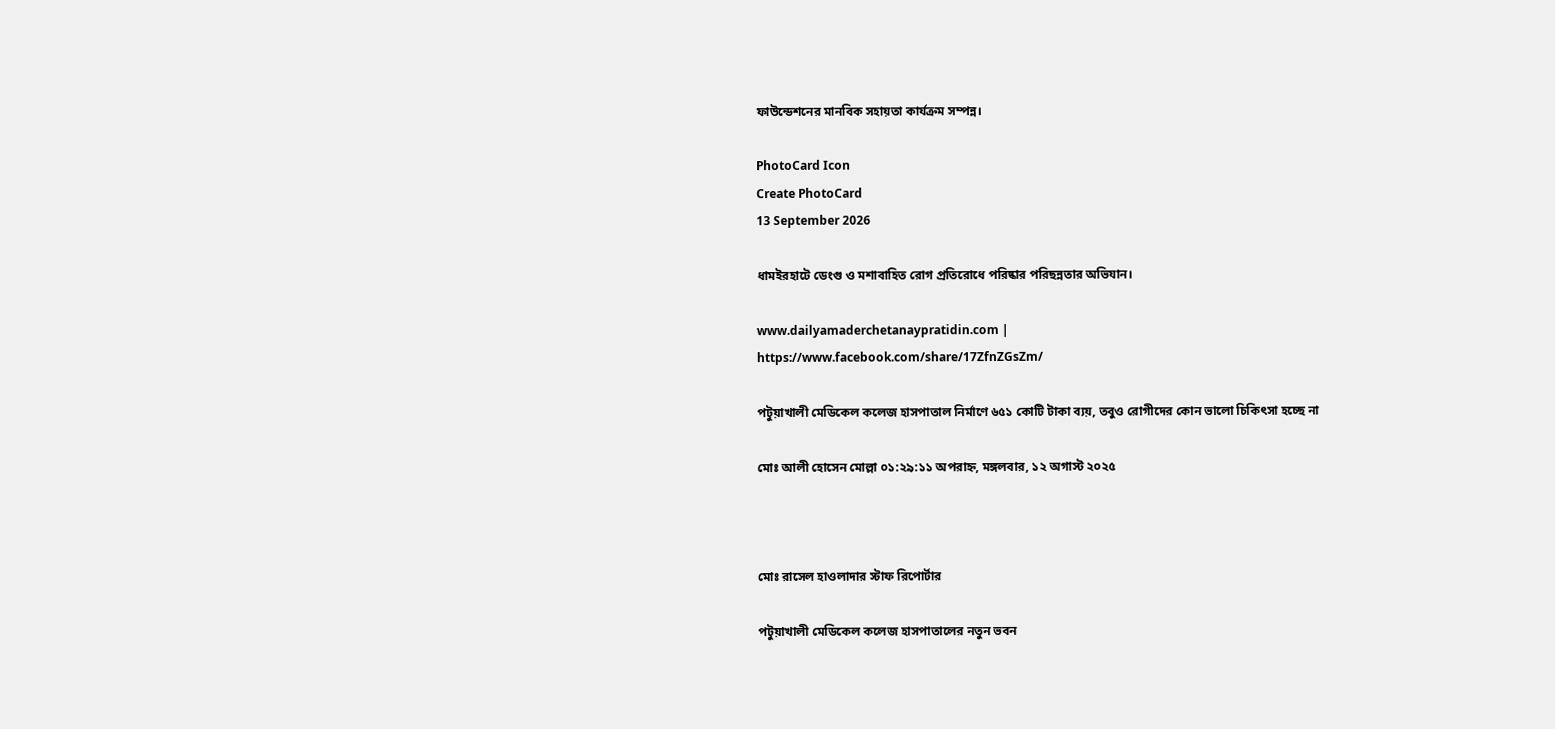ফাউন্ডেশনের মানবিক সহায়তা কার্যক্রম সম্পন্ন।

PhotoCard Icon
Create PhotoCard
13 September 2026

ধামইরহাটে ডেংগু ও মশাবাহিত রোগ প্রতিরোধে পরিষ্কার পরিছন্নতার অভিযান।

www.dailyamaderchetanaypratidin.com |
https://www.facebook.com/share/17ZfnZGsZm/

পটুয়াখালী মেডিকেল কলেজ হাসপাতাল নির্মাণে ৬৫১ কোটি টাকা ব্যয়, তবুও রোগীদের কোন ভালো চিকিৎসা হচ্ছে না

মোঃ আলী হোসেন মোল্লা ০১:২৯:১১ অপরাহ্ন, মঙ্গলবার, ১২ অগাস্ট ২০২৫



মোঃ রাসেল হাওলাদার স্টাফ রিপোর্টার

পটুয়াখালী মেডিকেল কলেজ হাসপাতালের নতুন ভবন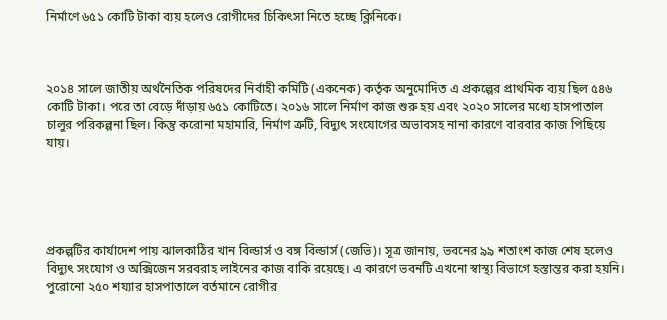নির্মাণে ৬৫১ কোটি টাকা ব্যয় হলেও রোগীদের চিকিৎসা নিতে হচ্ছে ক্লিনিকে।



২০১৪ সালে জাতীয় অর্থনৈতিক পরিষদের নির্বাহী কমিটি (একনেক) কর্তৃক অনুমোদিত এ প্রকল্পের প্রাথমিক ব্যয় ছিল ৫৪৬ কোটি টাকা। পরে তা বেড়ে দাঁড়ায় ৬৫১ কোটিতে। ২০১৬ সালে নির্মাণ কাজ শুরু হয় এবং ২০২০ সালের মধ্যে হাসপাতাল চালুর পরিকল্পনা ছিল। কিন্তু করোনা মহামারি, নির্মাণ ত্রুটি, বিদ্যুৎ সংযোগের অভাবসহ নানা কারণে বারবার কাজ পিছিয়ে যায়।





প্রকল্পটির কার্যাদেশ পায় ঝালকাঠির খান বিল্ডার্স ও বঙ্গ বিল্ডার্স (জেভি)। সূত্র জানায়, ভবনের ৯৯ শতাংশ কাজ শেষ হলেও বিদ্যুৎ সংযোগ ও অক্সিজেন সরবরাহ লাইনের কাজ বাকি রয়েছে। এ কারণে ভবনটি এখনো স্বাস্থ্য বিভাগে হস্তান্তর করা হয়নি। পুরোনো ২৫০ শয্যার হাসপাতালে বর্তমানে রোগীর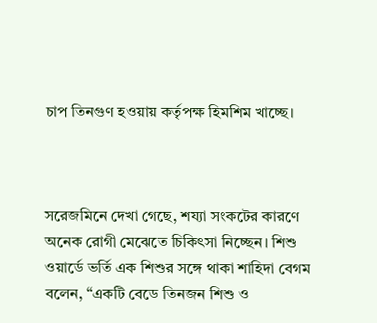চাপ তিনগুণ হওয়ায় কর্তৃপক্ষ হিমশিম খাচ্ছে।



সরেজমিনে দেখা গেছে, শয্যা সংকটের কারণে অনেক রোগী মেঝেতে চিকিৎসা নিচ্ছেন। শিশু ওয়ার্ডে ভর্তি এক শিশুর সঙ্গে থাকা শাহিদা বেগম বলেন, “একটি বেডে তিনজন শিশু ও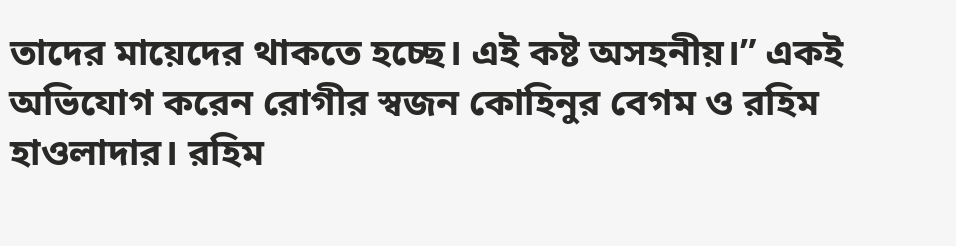তাদের মায়েদের থাকতে হচ্ছে। এই কষ্ট অসহনীয়।” একই অভিযোগ করেন রোগীর স্বজন কোহিনুর বেগম ও রহিম হাওলাদার। রহিম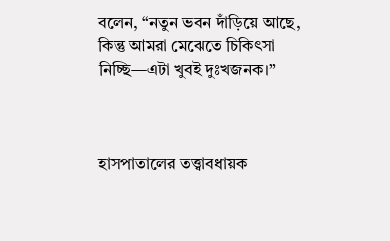বলেন, “নতুন ভবন দাঁড়িয়ে আছে, কিন্তু আমরা মেঝেতে চিকিৎসা নিচ্ছি—এটা খুবই দুঃখজনক।”



হাসপাতালের তত্ত্বাবধায়ক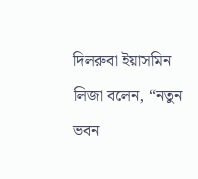দিলরুবা ইয়াসমিন লিজা বলেন, “নতুন ভবন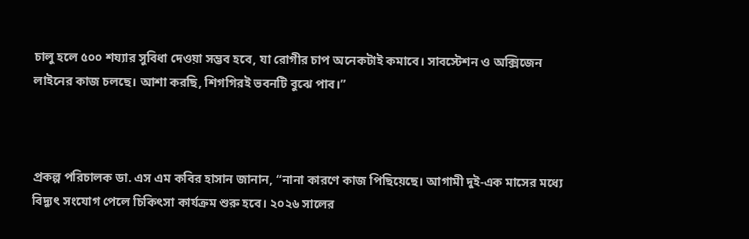চালু হলে ৫০০ শয্যার সুবিধা দেওয়া সম্ভব হবে, যা রোগীর চাপ অনেকটাই কমাবে। সাবস্টেশন ও অক্সিজেন লাইনের কাজ চলছে। আশা করছি, শিগগিরই ভবনটি বুঝে পাব।”



প্রকল্প পরিচালক ডা. এস এম কবির হাসান জানান, “নানা কারণে কাজ পিছিয়েছে। আগামী দুই-এক মাসের মধ্যে বিদ্যুৎ সংযোগ পেলে চিকিৎসা কার্যক্রম শুরু হবে। ২০২৬ সালের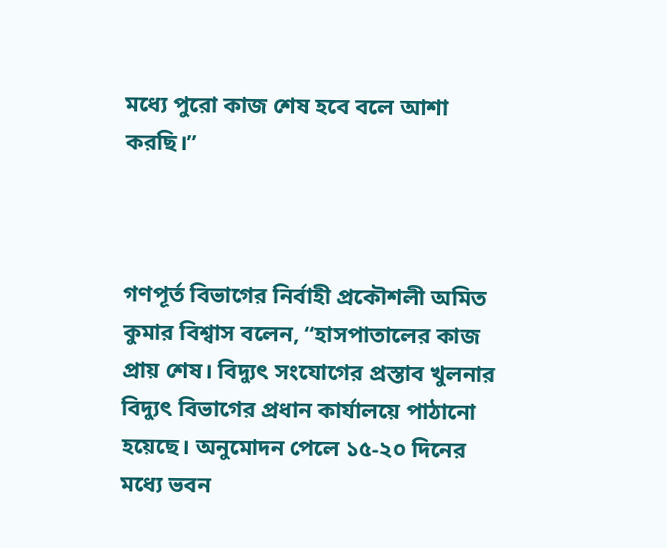মধ্যে পুরো কাজ শেষ হবে বলে আশা করছি।”



গণপূর্ত বিভাগের নির্বাহী প্রকৌশলী অমিত কুমার বিশ্বাস বলেন, “হাসপাতালের কাজ প্রায় শেষ। বিদ্যুৎ সংযোগের প্রস্তাব খুলনার বিদ্যুৎ বিভাগের প্রধান কার্যালয়ে পাঠানো হয়েছে। অনুমোদন পেলে ১৫-২০ দিনের মধ্যে ভবন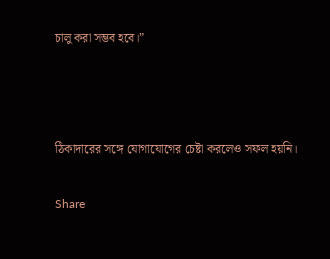চালু করা সম্ভব হবে।”



ঠিকাদারের সঙ্গে যোগাযোগের চেষ্টা করলেও সফল হয়নি।

Share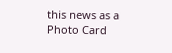this news as a Photo Card